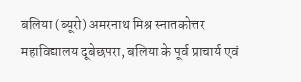बलिया (ब्यूरो) अमरनाथ मिश्र स्नातकोत्तर महाविद्यालय दूबेछपरा, बलिया के पूर्व प्राचार्य एवं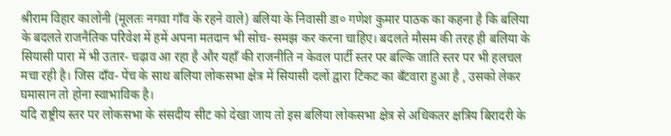श्रीराम विहार कालोनी (मूलतः नगवा गाँव के रहने वाले) बलिया के निवासी डा० गणेश कुमार पाठक का कहना है कि बलिया के बदलते राजनैतिक परिवेश में हमें अपना मतदान भी सोच- समझ कर करना चाहिए। बदलते मौसम की तरह ही बलिया के सियासी पारा में भी उतार- चढ़ाव आ रहा है और यहाँ की राजनीति न केवल पार्टी स्तर पर बल्कि जाति स्तर पर भी हलचल मचा रही है। जिस दाँव- पेंच के साथ बलिया लोकसभा क्षेत्र में सियासी दलों द्वारा टिकट का बँटवारा हुआ है , उसको लेकर घमासान तो होना स्वाभाविक है।
यदि राष्ट्रीय स्तर पर लोकसभा के संसदीय सीट को देखा जाय तो इस बलिया लोकसभा क्षेत्र से अधिकतर क्षत्रिय बिरादरी के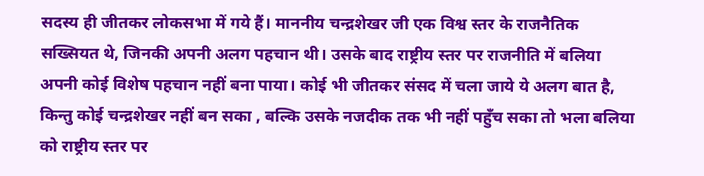सदस्य ही जीतकर लोकसभा में गये हैं। माननीय चन्द्रशेखर जी एक विश्व स्तर के राजनैतिक सख्सियत थे, जिनकी अपनी अलग पहचान थी। उसके बाद राष्ट्रीय स्तर पर राजनीति में बलिया अपनी कोई विशेष पहचान नहीं बना पाया। कोई भी जीतकर संसद में चला जाये ये अलग बात है, किन्तु कोई चन्द्रशेखर नहीं बन सका , बल्कि उसके नजदीक तक भी नहीं पहुँच सका तो भला बलिया को राष्ट्रीय स्तर पर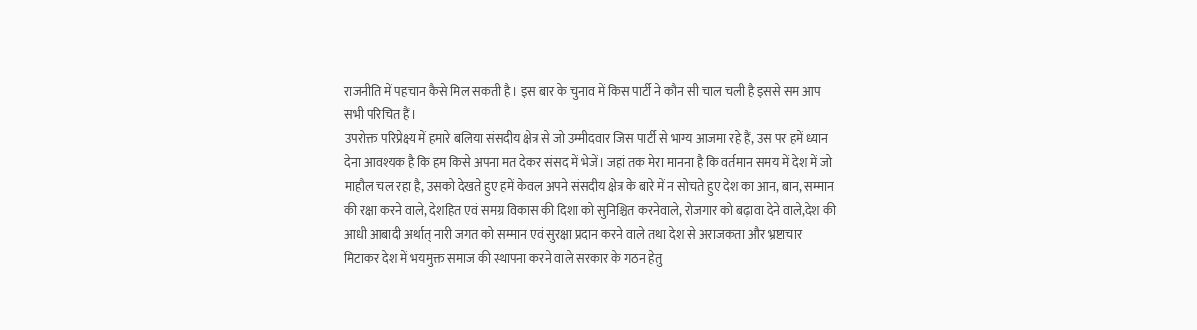राजनीति में पहचान कैसे मिल सकती है। इस बार के चुनाव में किस पार्टी ने कौन सी चाल चली है इससे सम आप सभी परिचित हैं।
उपरोक्त परिप्रेक्ष्य में हमारे बलिया संसदीय क्षेत्र से जो उम्मीदवार जिस पार्टी से भाग्य आजमा रहे हैं, उस पर हमें ध्यान देना आवश्यक है कि हम किसे अपना मत देकर संसद में भेजें। जहां तक मेरा मानना है कि वर्तमान समय में देश में जो माहौल चल रहा है, उसको देखते हुए हमें केवल अपने संसदीय क्षेत्र के बारे में न सोचते हुए देश का आन, बान, सम्मान की रक्षा करने वाले, देशहित एवं समग्र विकास की दिशा को सुनिश्चित करनेवाले, रोजगार को बढ़ावा देने वाले,देश की आधी आबादी अर्थात् नारी जगत को सम्मान एवं सुरक्षा प्रदान करने वाले तथा देश से अराजकता और भ्रष्टाचार मिटाकर देश में भयमुक्त समाज की स्थापना करने वाले सरकार के गठन हेतु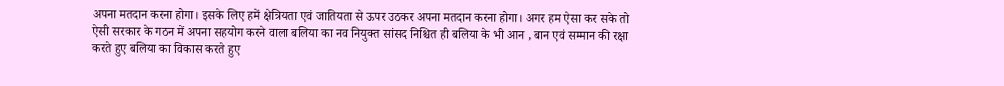अपना मतदान करना होगा। इसके लिए हमें क्षेत्रियता एवं जातियता से ऊपर उठकर अपना मतदान करना होगा। अगर हम ऐसा कर सके तो ऐसी सरकार के गठन में अपना सहयोग करने वाला बलिया का नव नियुक्त सांसद निश्चित ही बलिया के भी आन , बान एवं सम्मान की रक्षा करते हुए बलिया का विकास करते हुए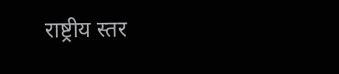राष्ट्रीय स्तर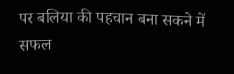पर बलिया की पहचान बना सकने में सफल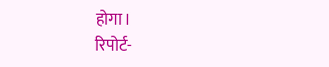होगा।
रिपोर्ट-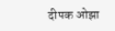दीपक ओझा